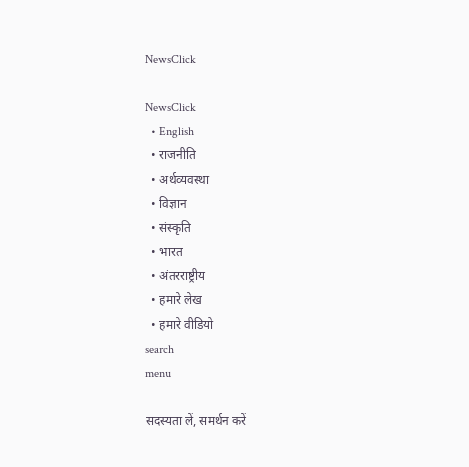NewsClick

NewsClick
  • English
  • राजनीति
  • अर्थव्यवस्था
  • विज्ञान
  • संस्कृति
  • भारत
  • अंतरराष्ट्रीय
  • हमारे लेख
  • हमारे वीडियो
search
menu

सदस्यता लें, समर्थन करें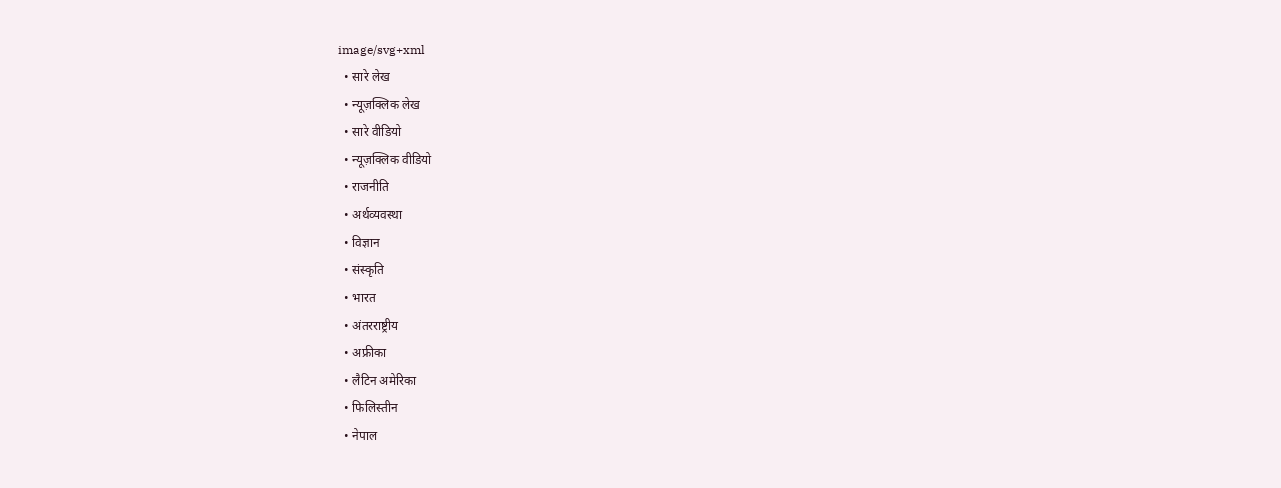image/svg+xml
  • सारे लेख
  • न्यूज़क्लिक लेख
  • सारे वीडियो
  • न्यूज़क्लिक वीडियो
  • राजनीति
  • अर्थव्यवस्था
  • विज्ञान
  • संस्कृति
  • भारत
  • अंतरराष्ट्रीय
  • अफ्रीका
  • लैटिन अमेरिका
  • फिलिस्तीन
  • नेपाल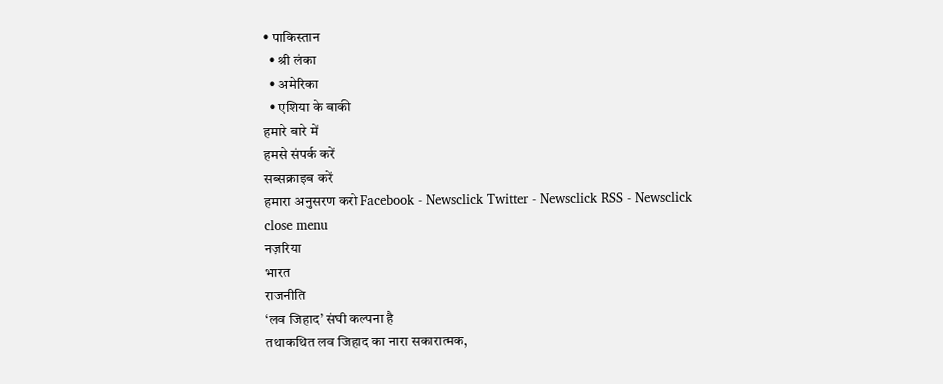• पाकिस्तान
  • श्री लंका
  • अमेरिका
  • एशिया के बाकी
हमारे बारे में
हमसे संपर्क करें
सब्सक्राइब करें
हमारा अनुसरण करो Facebook - Newsclick Twitter - Newsclick RSS - Newsclick
close menu
नज़रिया
भारत
राजनीति
‘लव जिहाद’ संघी कल्पना है
तथाकथित लव जिहाद का नारा सकारात्मक,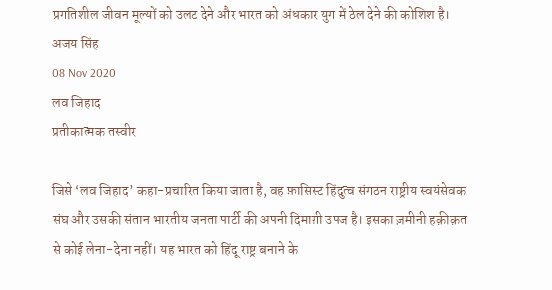प्रगतिशील जीवन मूल्यों को उलट देने और भारत को अंधकार युग में ठेल देने की कोशिश है।
अजय सिंह
08 Nov 2020
लव जिहाद
प्रतीकात्मक तस्वीर

जिसे ‘लव जिहाद’ कहा-प्रचारित किया जाता है, वह फ़ासिस्ट हिंदुत्व संगठन राष्ट्रीय स्वयंसेवक संघ और उसकी संतान भारतीय जनता पार्टी की अपनी दिमाग़ी उपज है। इसका ज़मीनी हक़ीक़त से कोई लेना-देना नहीं। यह भारत को हिंदू राष्ट्र बनाने के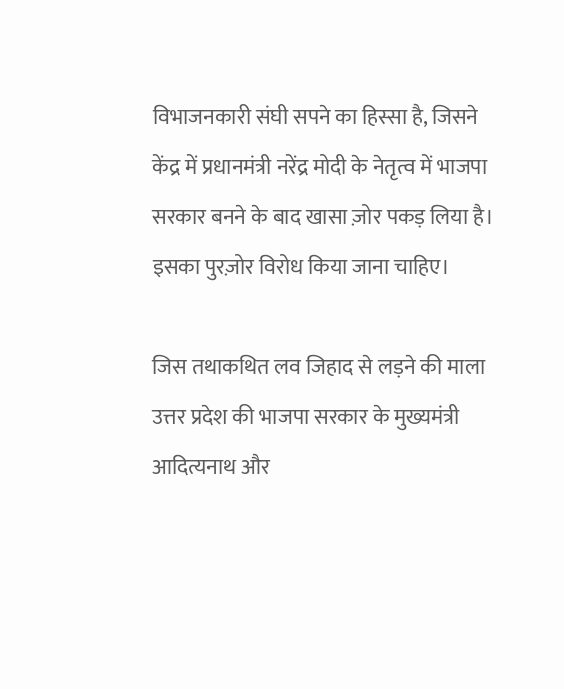विभाजनकारी संघी सपने का हिस्सा है, जिसने केंद्र में प्रधानमंत्री नरेंद्र मोदी के नेतृत्व में भाजपा सरकार बनने के बाद खासा ज़ोर पकड़ लिया है। इसका पुरज़ोर विरोध किया जाना चाहिए।

जिस तथाकथित लव जिहाद से लड़ने की माला उत्तर प्रदेश की भाजपा सरकार के मुख्यमंत्री आदित्यनाथ और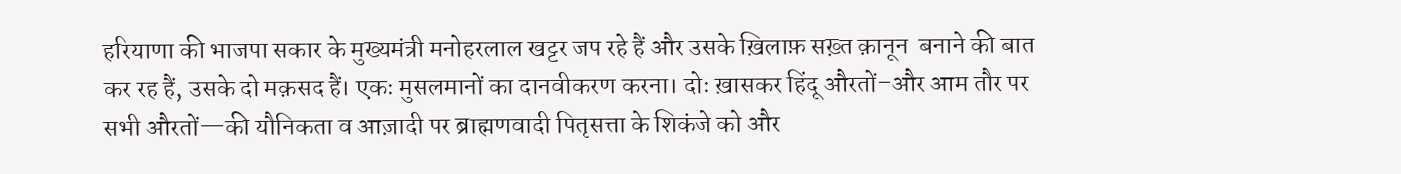हरियाणा की भाजपा सकार के मुख्यमंत्री मनोहरलाल खट्टर जप रहे हैं और उसके ख़िलाफ़ सख़्त क़ानून  बनाने की बात कर रह हैं, उसके दो मक़सद हैं। एकः मुसलमानों का दानवीकरण करना। दोः ख़ासकर हिंदू औरतों–और आम तौर पर सभी औरतों—की यौनिकता व आज़ादी पर ब्राह्मणवादी पितृसत्ता के शिकंजे को और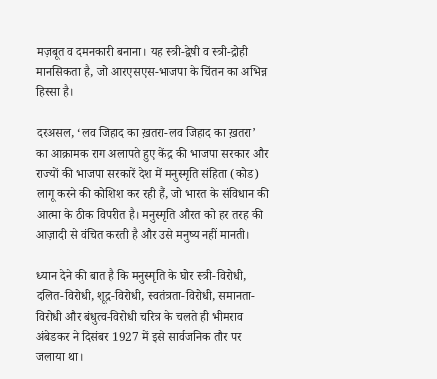मज़बूत व दमनकारी बनाना। यह स्त्री-द्वेषी व स्त्री-द्रोही मानसिकता है, जो आरएसएस-भाजपा के चिंतन का अभिन्न हिस्सा है।

दरअसल, ‘लव जिहाद का ख़तरा-लव जिहाद का ख़तरा’ का आक्रामक राग अलापते हुए केंद्र की भाजपा सरकार और राज्यों की भाजपा सरकारें देश में मनुस्मृति संहिता (कोड) लागू करने की कोशिश कर रही हैं, जो भारत के संविधान की आत्मा के ठीक विपरीत है। मनुस्मृति औरत को हर तरह की आज़ादी से वंचित करती है और उसे मनुष्य नहीं मानती।

ध्यान देने की बात है कि मनुस्मृति के घोर स्त्री-विरोधी, दलित-विरोधी, शूद्र-विरोधी, स्वतंत्रता-विरोधी, समानता-विरोधी और बंधुत्व-विरोधी चरित्र के चलते ही भीमराव अंबेडकर ने दिसंबर 1927 में इसे सार्वजनिक तौर पर जलाया था।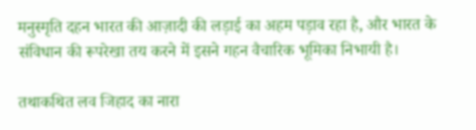मनुस्मृति दहन भारत की आज़ादी की लड़ाई का अहम पड़ाव रहा है, और भारत के संविधान की रूपरेखा तय करने में इसने गहन वैचारिक भूमिका निभायी है।

तथाकथित लव जिहाद का नारा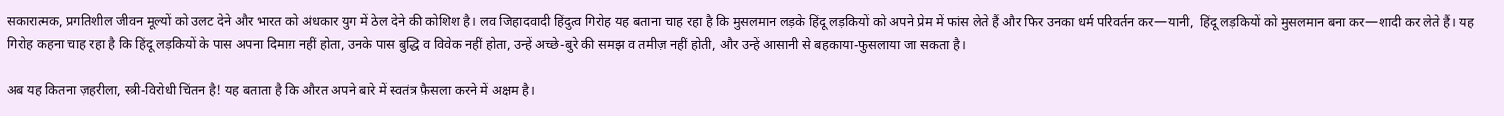सकारात्मक, प्रगतिशील जीवन मूल्यों को उलट देने और भारत को अंधकार युग में ठेल देने की कोशिश है। लव जिहादवादी हिंदुत्व गिरोह यह बताना चाह रहा है कि मुसलमान लड़के हिंदू लड़कियों को अपने प्रेम में फांस लेते हैं और फिर उनका धर्म परिवर्तन कर—यानी,  हिंदू लड़कियों को मुसलमान बना कर—शादी कर लेते हैं। यह गिरोह कहना चाह रहा है कि हिंदू लड़कियों के पास अपना दिमाग़ नहीं होता, उनके पास बुद्धि व विवेक नहीं होता, उन्हें अच्छे-बुरे की समझ व तमीज़ नहीं होती, और उन्हें आसानी से बहकाया-फुसलाया जा सकता है।

अब यह कितना ज़हरीला, स्त्री-विरोधी चिंतन है! यह बताता है कि औरत अपने बारे में स्वतंत्र फ़ैसला करने में अक्षम है।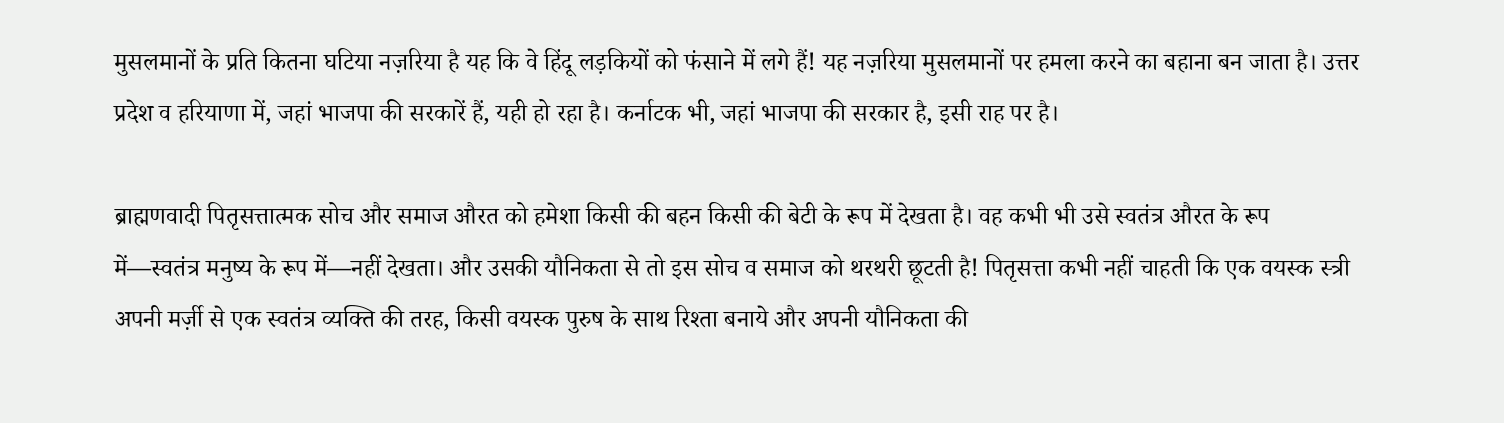मुसलमानों के प्रति कितना घटिया नज़रिया है यह कि वे हिंदू लड़कियों को फंसाने में लगे हैं! यह नज़रिया मुसलमानों पर हमला करने का बहाना बन जाता है। उत्तर प्रदेश व हरियाणा में, जहां भाजपा की सरकारें हैं, यही हो रहा है। कर्नाटक भी, जहां भाजपा की सरकार है, इसी राह पर है।

ब्राह्मणवादी पितृसत्तात्मक सोच और समाज औरत को हमेशा किसी की बहन किसी की बेटी के रूप में देखता है। वह कभी भी उसे स्वतंत्र औरत के रूप में—स्वतंत्र मनुष्य के रूप में—नहीं देखता। और उसकी यौनिकता से तो इस सोच व समाज को थरथरी छूटती है! पितृसत्ता कभी नहीं चाहती कि एक वयस्क स्त्री अपनी मर्ज़ी से एक स्वतंत्र व्यक्ति की तरह, किसी वयस्क पुरुष के साथ रिश्ता बनाये और अपनी यौनिकता की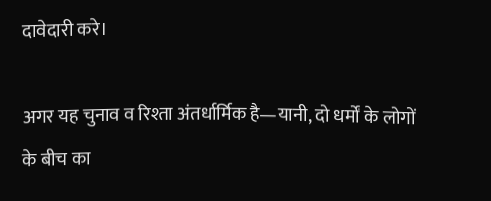दावेदारी करे।

अगर यह चुनाव व रिश्ता अंतर्धार्मिक है—यानी, दो धर्मों के लोगों के बीच का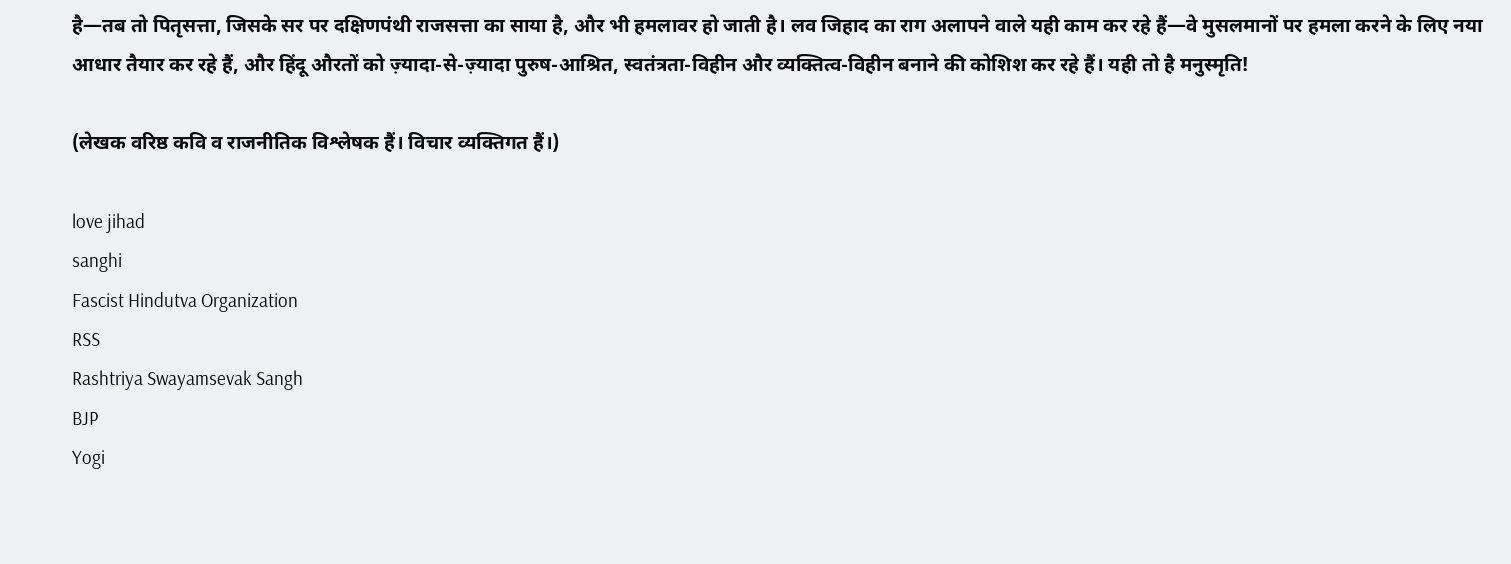है—तब तो पितृसत्ता, जिसके सर पर दक्षिणपंथी राजसत्ता का साया है, और भी हमलावर हो जाती है। लव जिहाद का राग अलापने वाले यही काम कर रहे हैं—वे मुसलमानों पर हमला करने के लिए नया आधार तैयार कर रहे हैं, और हिंदू औरतों को ज़्यादा-से-ज़्यादा पुरुष-आश्रित, स्वतंत्रता-विहीन और व्यक्तित्व-विहीन बनाने की कोशिश कर रहे हैं। यही तो है मनुस्मृति!

(लेखक वरिष्ठ कवि व राजनीतिक विश्लेषक हैं। विचार व्यक्तिगत हैं।)

love jihad
sanghi
Fascist Hindutva Organization
RSS
Rashtriya Swayamsevak Sangh
BJP
Yogi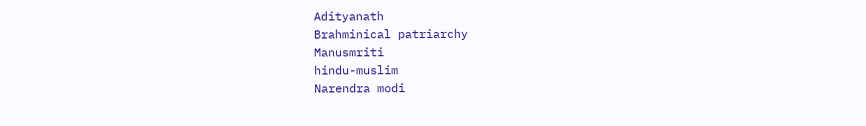Adityanath
Brahminical patriarchy
Manusmriti
hindu-muslim
Narendra modi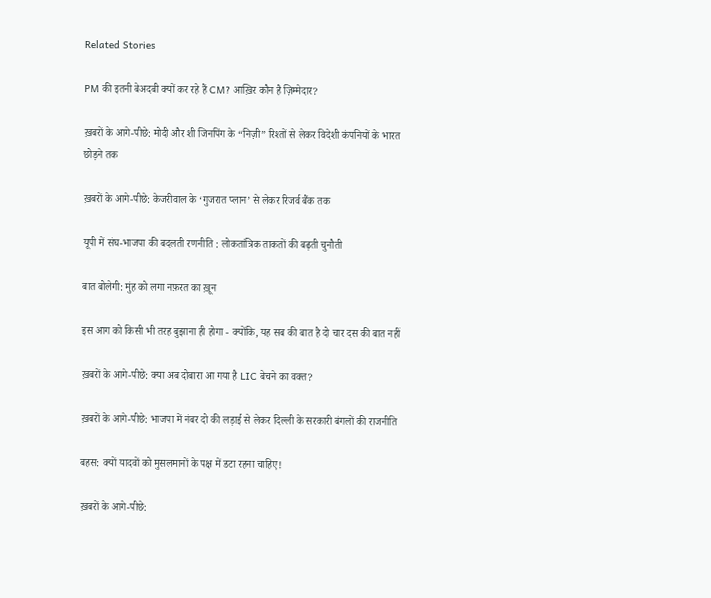Related Stories

PM की इतनी बेअदबी क्यों कर रहे हैं CM? आख़िर कौन है ज़िम्मेदार?

ख़बरों के आगे-पीछे: मोदी और शी जिनपिंग के “निज़ी” रिश्तों से लेकर विदेशी कंपनियों के भारत छोड़ने तक

ख़बरों के आगे-पीछे: केजरीवाल के ‘गुजरात प्लान’ से लेकर रिजर्व बैंक तक

यूपी में संघ-भाजपा की बदलती रणनीति : लोकतांत्रिक ताकतों की बढ़ती चुनौती

बात बोलेगी: मुंह को लगा नफ़रत का ख़ून

इस आग को किसी भी तरह बुझाना ही होगा - क्योंकि, यह सब की बात है दो चार दस की बात नहीं

ख़बरों के आगे-पीछे: क्या अब दोबारा आ गया है LIC बेचने का वक्त?

ख़बरों के आगे-पीछे: भाजपा में नंबर दो की लड़ाई से लेकर दिल्ली के सरकारी बंगलों की राजनीति

बहस: क्यों यादवों को मुसलमानों के पक्ष में डटा रहना चाहिए!

ख़बरों के आगे-पीछे: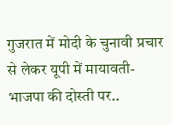गुजरात में मोदी के चुनावी प्रचार से लेकर यूपी में मायावती-भाजपा की दोस्ती पर..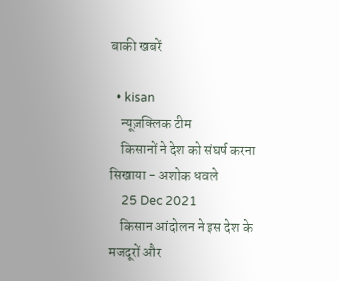बाकी खबरें

  • kisan
    न्यूज़क्लिक टीम
    किसानों ने देश को संघर्ष करना सिखाया - अशोक धवले
    25 Dec 2021
    किसान आंदोलन ने इस देश के मजदूरों और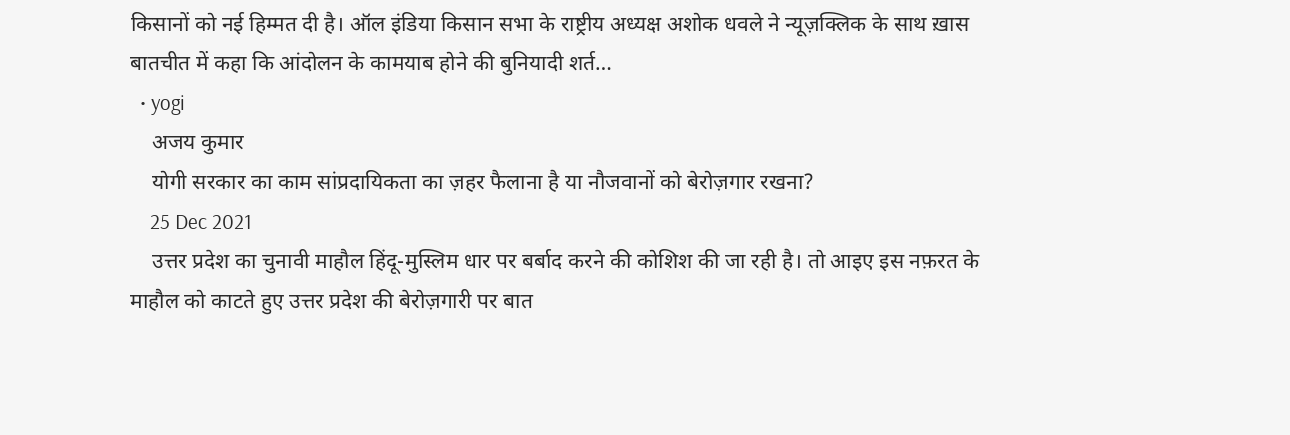किसानों को नई हिम्मत दी है। ऑल इंडिया किसान सभा के राष्ट्रीय अध्यक्ष अशोक धवले ने न्यूज़क्लिक के साथ ख़ास बातचीत में कहा कि आंदोलन के कामयाब होने की बुनियादी शर्त…
  • yogi
    अजय कुमार
    योगी सरकार का काम सांप्रदायिकता का ज़हर फैलाना है या नौजवानों को बेरोज़गार रखना?
    25 Dec 2021
    उत्तर प्रदेश का चुनावी माहौल हिंदू-मुस्लिम धार पर बर्बाद करने की कोशिश की जा रही है। तो आइए इस नफ़रत के माहौल को काटते हुए उत्तर प्रदेश की बेरोज़गारी पर बात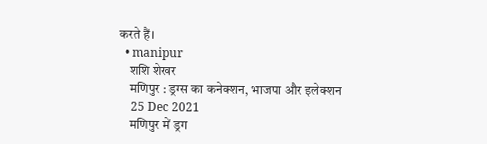करते हैं।
  • manipur
    शशि शेखर
    मणिपुर : ड्रग्स का कनेक्शन, भाजपा और इलेक्शन
    25 Dec 2021
    मणिपुर में ड्रग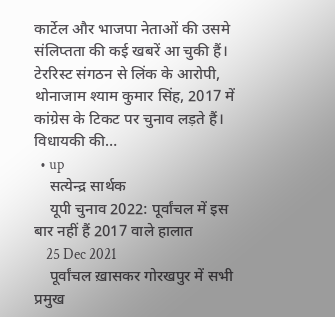कार्टेल और भाजपा नेताओं की उसमे संलिप्तता की कई खबरें आ चुकी हैं। टेररिस्ट संगठन से लिंक के आरोपी, थोनाजाम श्याम कुमार सिंह, 2017 में कांग्रेस के टिकट पर चुनाव लड़ते हैं। विधायकी की…
  • up
    सत्येन्द्र सार्थक
    यूपी चुनाव 2022: पूर्वांचल में इस बार नहीं हैं 2017 वाले हालात
    25 Dec 2021
    पूर्वांचल ख़ासकर गोरखपुर में सभी प्रमुख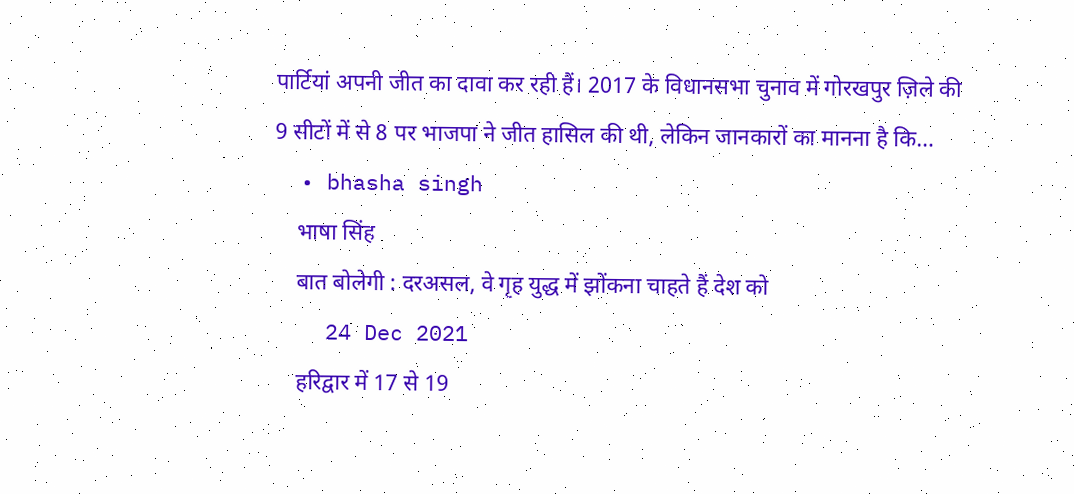पार्टियां अपनी जीत का दावा कर रही हैं। 2017 के विधानसभा चुनाव में गोरखपुर ज़िले की 9 सीटों में से 8 पर भाजपा ने जीत हासिल की थी, लेकिन जानकारों का मानना है कि…
  • bhasha singh
    भाषा सिंह
    बात बोलेगी : दरअसल, वे गृह युद्ध में झोंकना चाहते हैं देश को
    24 Dec 2021
    हरिद्वार में 17 से 19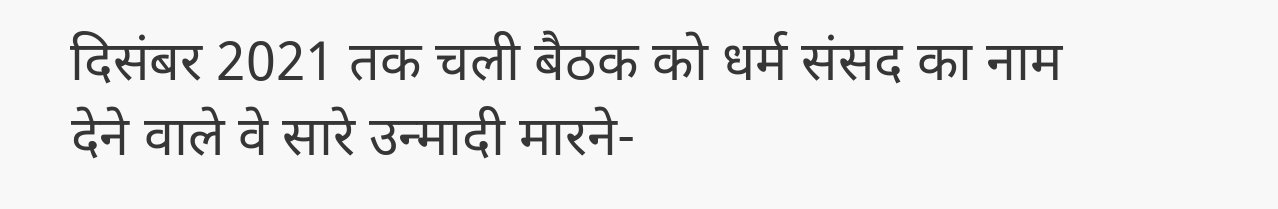दिसंबर 2021 तक चली बैठक को धर्म संसद का नाम देने वाले वे सारे उन्मादी मारने-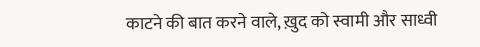काटने की बात करने वाले, ख़ुद को स्वामी और साध्वी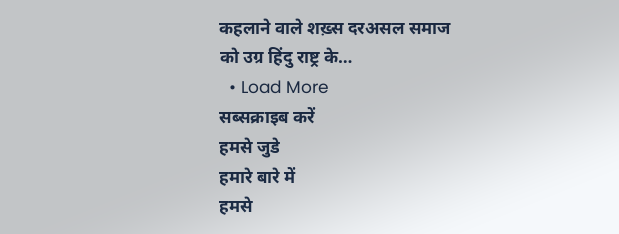कहलाने वाले शख़्स दरअसल समाज को उग्र हिंदु राष्ट्र के…
  • Load More
सब्सक्राइब करें
हमसे जुडे
हमारे बारे में
हमसे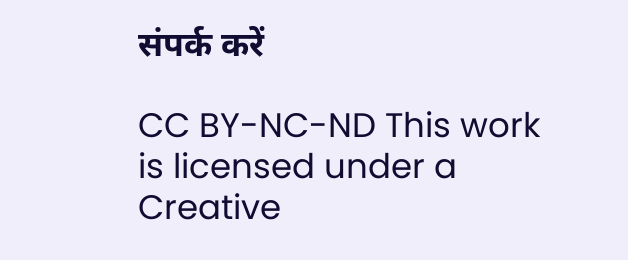संपर्क करें

CC BY-NC-ND This work is licensed under a Creative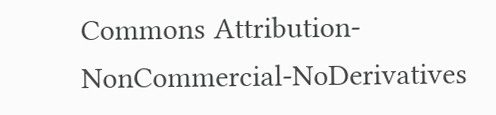Commons Attribution-NonCommercial-NoDerivatives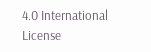4.0 International License